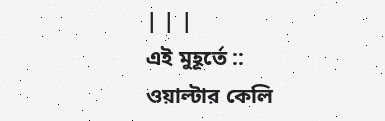| | |
এই মুহূর্তে ::
ওয়াল্টার কেলি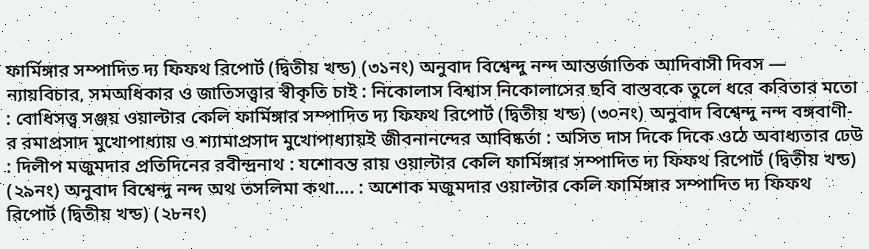ফার্মিঙ্গার সম্পাদিত দ্য ফিফথ রিপোর্ট (দ্বিতীয় খন্ড) (৩১নং) অনুবাদ বিশ্বেন্দু নন্দ আন্তর্জাতিক আদিবাসী দিবস — ন্যায়বিচার, সমঅধিকার ও জাতিসত্ত্বার স্বীকৃতি চাই : নিকোলাস বিশ্বাস নিকোলাসের ছবি বাস্তবকে তুলে ধরে কবিতার মতো : বোধিসত্ত্ব সঞ্জয় ওয়াল্টার কেলি ফার্মিঙ্গার সম্পাদিত দ্য ফিফথ রিপোর্ট (দ্বিতীয় খন্ড) (৩০নং) অনুবাদ বিশ্বেন্দু নন্দ বঙ্গবাণী-র রমাপ্রসাদ মুখোপাধ্যায় ও শ্যামাপ্রসাদ মুখোপাধ্যায়ই জীবনানন্দের আবিষ্কর্তা : অসিত দাস দিকে দিকে ওঠে অবাধ্যতার ঢেউ : দিলীপ মজুমদার প্রতিদিনের রবীন্দ্রনাথ : যশোবন্ত রায় ওয়াল্টার কেলি ফার্মিঙ্গার সম্পাদিত দ্য ফিফথ রিপোর্ট (দ্বিতীয় খন্ড) (২৯নং) অনুবাদ বিশ্বেন্দু নন্দ অথ তসলিমা কথা…. : অশোক মজুমদার ওয়াল্টার কেলি ফার্মিঙ্গার সম্পাদিত দ্য ফিফথ রিপোর্ট (দ্বিতীয় খন্ড) (২৮নং)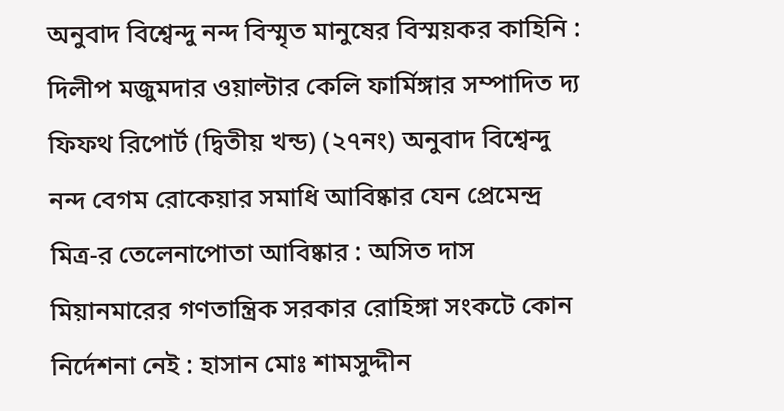অনুবাদ বিশ্বেন্দু নন্দ বিস্মৃত মানুষের বিস্ময়কর কাহিনি : দিলীপ মজুমদার ওয়াল্টার কেলি ফার্মিঙ্গার সম্পাদিত দ্য ফিফথ রিপোর্ট (দ্বিতীয় খন্ড) (২৭নং) অনুবাদ বিশ্বেন্দু নন্দ বেগম রোকেয়ার সমাধি আবিষ্কার যেন প্রেমেন্দ্র মিত্র-র তেলেনাপোতা আবিষ্কার : অসিত দাস মিয়ানমারের গণতান্ত্রিক সরকার রোহিঙ্গা সংকটে কোন নির্দেশনা নেই : হাসান মোঃ শামসুদ্দীন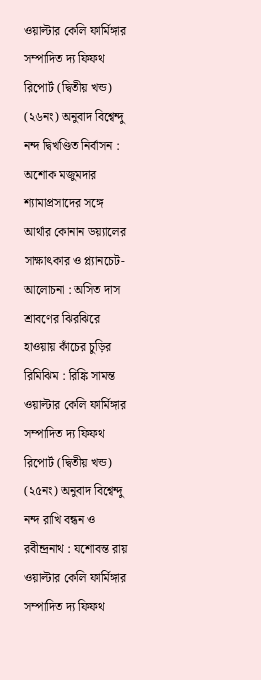ওয়াল্টার কেলি ফার্মিঙ্গার সম্পাদিত দ্য ফিফথ রিপোর্ট (দ্বিতীয় খন্ড) (২৬নং) অনুবাদ বিশ্বেন্দু নন্দ দ্বিখণ্ডিত নির্বাসন : অশোক মজুমদার শ্যামাপ্রসাদের সঙ্গে আর্থার কোনান ডয়্যালের সাক্ষাৎকার ও প্ল্যানচেট-আলোচনা : অসিত দাস শ্রাবণের ঝিরঝিরে হাওয়ায় কাঁচের চুড়ির রিমিঝিম : রিঙ্কি সামন্ত ওয়াল্টার কেলি ফার্মিঙ্গার সম্পাদিত দ্য ফিফথ রিপোর্ট (দ্বিতীয় খন্ড) (২৫নং) অনুবাদ বিশ্বেন্দু নন্দ রাখি বন্ধন ও রবীন্দ্রনাথ : যশোবন্ত রায় ওয়াল্টার কেলি ফার্মিঙ্গার সম্পাদিত দ্য ফিফথ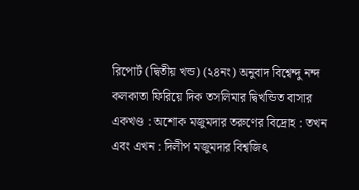রিপোর্ট (দ্বিতীয় খন্ড) (২৪নং) অনুবাদ বিশ্বেন্দু নন্দ কলকাতা ফিরিয়ে দিক তসলিমার দ্বিখন্ডিত বাসার একখণ্ড : অশোক মজুমদার তরুণের বিদ্রোহ : তখন এবং এখন : দিলীপ মজুমদার বিশ্বজিৎ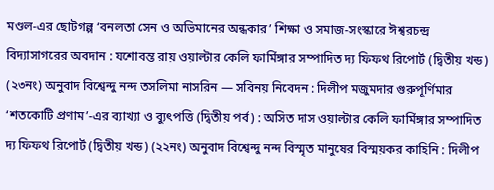মণ্ডল-এর ছোটগল্প ‘বনলতা সেন ও অভিমানের অন্ধকার’ শিক্ষা ও সমাজ-সংস্কারে ঈশ্বরচন্দ্র বিদ্যাসাগরের অবদান : যশোবন্ত রায় ওয়াল্টার কেলি ফার্মিঙ্গার সম্পাদিত দ্য ফিফথ রিপোর্ট (দ্বিতীয় খন্ড) (২৩নং) অনুবাদ বিশ্বেন্দু নন্দ তসলিমা নাসরিন — সবিনয় নিবেদন : দিলীপ মজুমদার গুরুপূর্ণিমার ‘শতকোটি প্রণাম’-এর ব্যাখ্যা ও ব্যুৎপত্তি (দ্বিতীয় পর্ব) : অসিত দাস ওয়াল্টার কেলি ফার্মিঙ্গার সম্পাদিত দ্য ফিফথ রিপোর্ট (দ্বিতীয় খন্ড) (২২নং) অনুবাদ বিশ্বেন্দু নন্দ বিস্মৃত মানুষের বিস্ময়কর কাহিনি : দিলীপ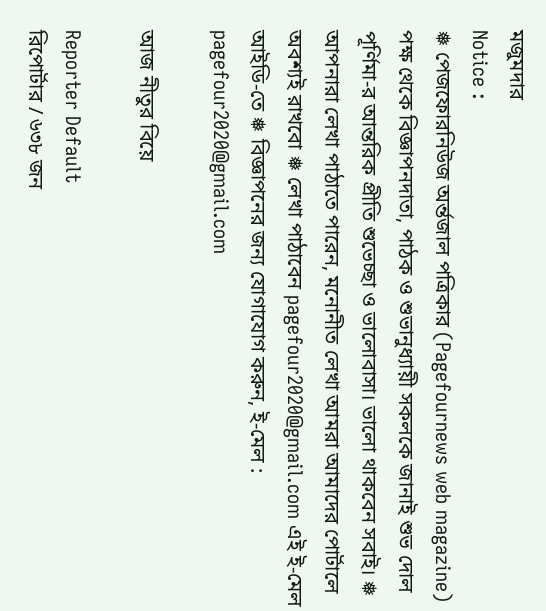মজুমদার
Notice :
❅ পেজফোরনিউজ অর্ন্তজাল পত্রিকার (Pagefournews web magazine) পক্ষ থেকে বিজ্ঞাপনদাতা, পাঠক ও শুভানুধ্যায়ী সকলকে জানাই শুভ দোল পূর্ণিমা-র আন্তরিক প্রীতি শুভেচ্ছা ও ভালোবাসা। ভালো থাকবেন সবাই। ❅ আপনারা লেখা পাঠাতে পারেন, মনোনীত লেখা আমরা আমাদের পোর্টালে অবশ্যই রাখবো ❅ লেখা পাঠাবেন pagefour2020@gmail.com এই ই-মেল আইডি-তে ❅ বিজ্ঞাপনের জন্য যোগাযোগ করুন, ই-মেল : pagefour2020@gmail.com

আজ নীতুর বিয়ে

Reporter Default
রিপোর্টার / ৬৩৮ জন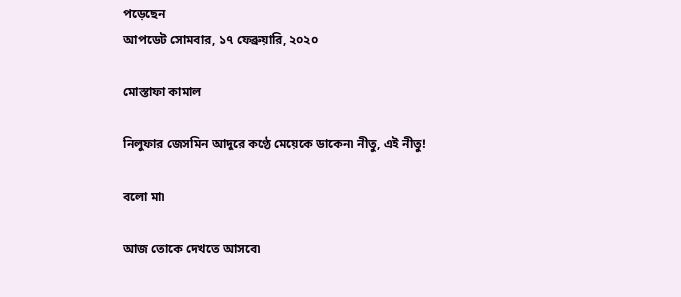পড়েছেন
আপডেট সোমবার, ১৭ ফেব্রুয়ারি, ২০২০

মোস্তাফা কামাল

নিলুফার জেসমিন আদুরে কণ্ঠে মেয়েকে ডাকেন৷ নীতু, এই নীতু!

বলো মা৷

আজ তোকে দেখতে আসবে৷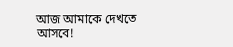আজ আমাকে দেখতে আসবে!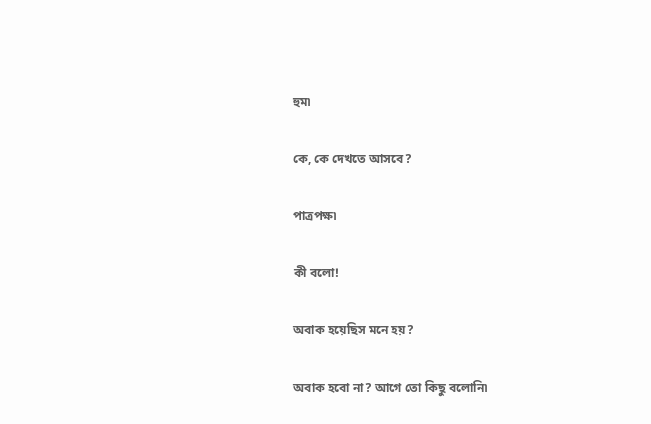হুম৷

কে, কে দেখতে আসবে?

পাত্রপক্ষ৷

কী বলো!

অবাক হয়েছিস মনে হয়?

অবাক হবো না? আগে তো কিছু বলোনি৷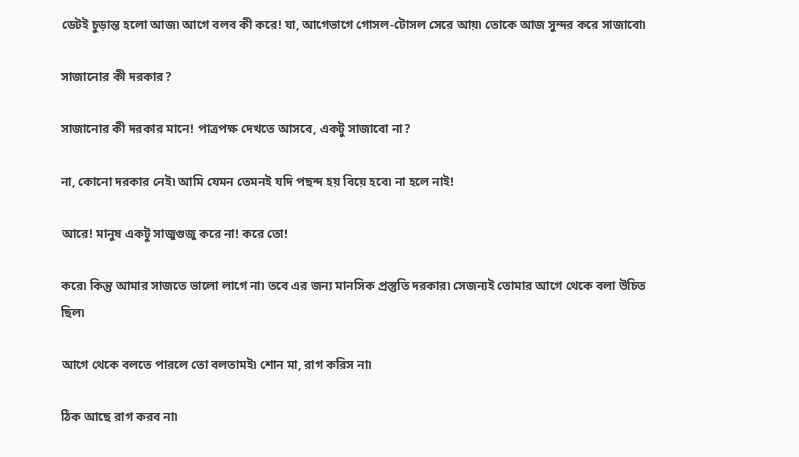ডেটই চুড়ান্ত হলো আজ৷ আগে বলব কী করে! যা, আগেভাগে গোসল-টোসল সেরে আয়৷ তোকে আজ সুন্দর করে সাজাবো৷

সাজানোর কী দরকার?

সাজানোর কী দরকার মানে! পাত্রপক্ষ দেখতে আসবে, একটু সাজাবো না?

না, কোনো দরকার নেই৷ আমি যেমন তেমনই যদি পছন্দ হয় বিয়ে হবে৷ না হলে নাই!

আরে! মানুষ একটু সাজুগুজু করে না! করে তো!

করে৷ কিন্তু আমার সাজতে ভালো লাগে না৷ তবে এর জন্য মানসিক প্রস্তুতি দরকার৷ সেজন্যই তোমার আগে থেকে বলা উচিত ছিল৷

আগে থেকে বলতে পারলে তো বলতামই৷ শোন মা, রাগ করিস না৷

ঠিক আছে রাগ করব না৷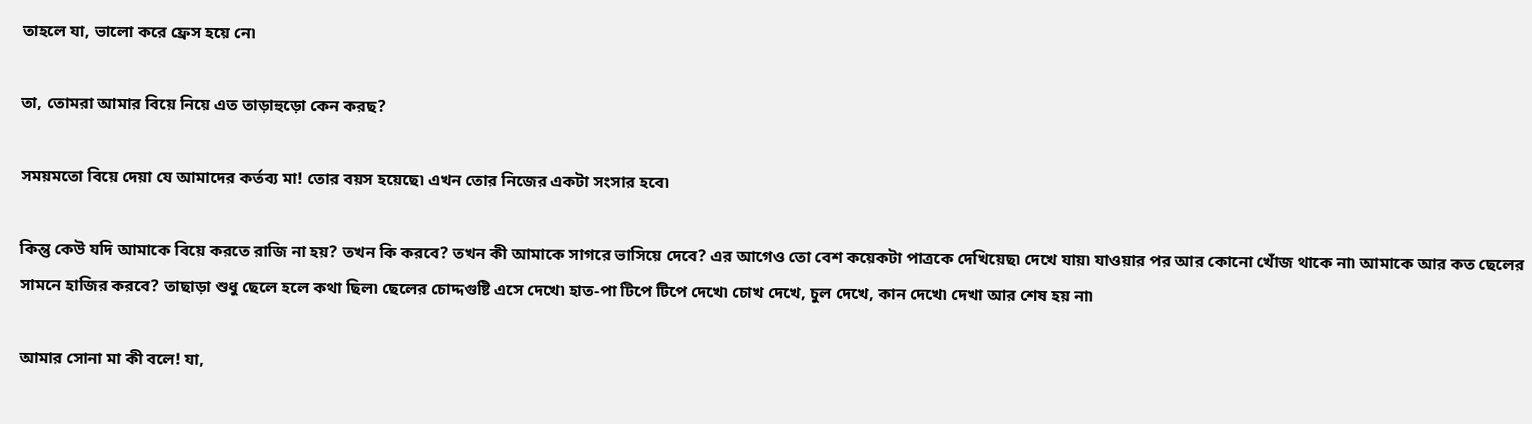তাহলে যা, ভালো করে ফ্রেস হয়ে নে৷

তা, তোমরা আমার বিয়ে নিয়ে এত তাড়াহুড়ো কেন করছ?

সময়মতো বিয়ে দেয়া যে আমাদের কর্তব্য মা! তোর বয়স হয়েছে৷ এখন তোর নিজের একটা সংসার হবে৷

কিন্তু কেউ যদি আমাকে বিয়ে করতে রাজি না হয়? তখন কি করবে? তখন কী আমাকে সাগরে ভাসিয়ে দেবে? এর আগেও তো বেশ কয়েকটা পাত্রকে দেখিয়েছ৷ দেখে যায়৷ যাওয়ার পর আর কোনো খোঁজ থাকে না৷ আমাকে আর কত ছেলের সামনে হাজির করবে? তাছাড়া শুধু ছেলে হলে কথা ছিল৷ ছেলের চোদ্দগুষ্টি এসে দেখে৷ হাত-পা টিপে টিপে দেখে৷ চোখ দেখে, চুল দেখে, কান দেখে৷ দেখা আর শেষ হয় না৷

আমার সোনা মা কী বলে! যা,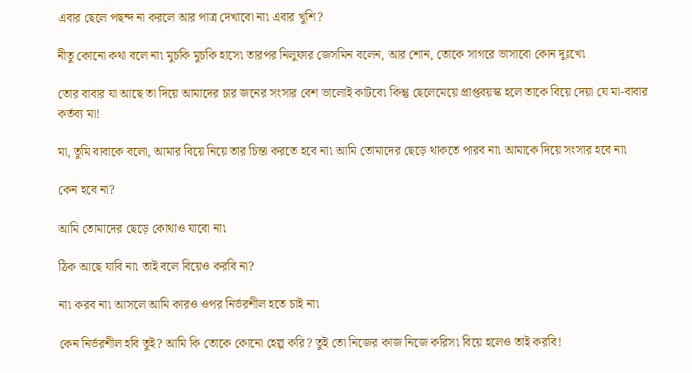এবার ছেলে পছন্দ না করলে আর পাত্র দেখাবো না৷ এবার খুশি?

নীতু কোনো কথা বলে না৷ মুচকি মুচকি হাসে৷ তারপর নিলুফার জেসমিন বলেন, আর শোন, তোকে সাগরে ভাসাবো কোন দুঃখে৷

তোর বাবার যা আছে তা দিয়ে আমাদের চার জনের সংসার বেশ ভালোই কাটবে৷ কিন্তু ছেলেমেয়ে প্রাপ্তবয়স্ক হলে তাকে বিয়ে দেয়া যে মা-বাবার কর্তব্য মা!

মা, তুমি বাবাকে বলো, আমার বিয়ে নিয়ে তার চিন্তা করতে হবে না৷ আমি তোমাদের ছেড়ে থাকতে পারব না৷ আমাকে দিয়ে সংসার হবে না৷

কেন হবে না?

আমি তোমাদের ছেড়ে কোথাও যাবো না৷

ঠিক আছে যাবি না৷ তাই বলে বিয়েও করবি না?

না৷ করব না৷ আসলে আমি কারও ওপর নির্ভরশীল হতে চাই না৷

কেন নির্ভরশীল হবি তুই? আমি কি তোকে কোনো হেল্প করি? তুই তো নিজের কাজ নিজে করিস৷ বিয়ে হলেও তাই করবি!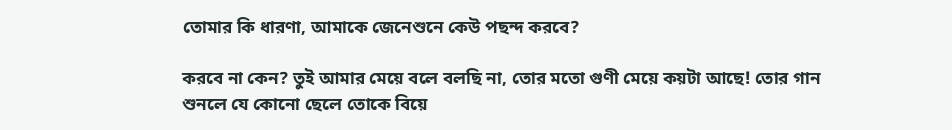তোমার কি ধারণা, আমাকে জেনেশুনে কেউ পছন্দ করবে?

করবে না কেন? তুই আমার মেয়ে বলে বলছি না, তোর মতো গুণী মেয়ে কয়টা আছে! তোর গান শুনলে যে কোনো ছেলে তোকে বিয়ে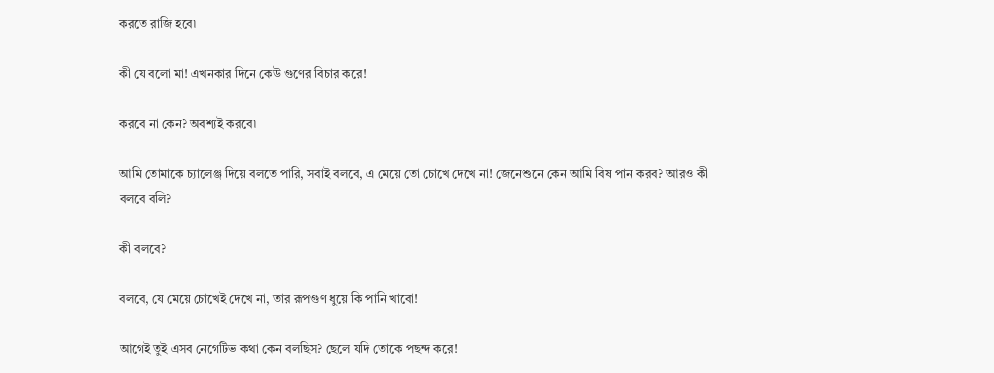করতে রাজি হবে৷

কী যে বলো মা! এখনকার দিনে কেউ গুণের বিচার করে!

করবে না কেন? অবশ্যই করবে৷

আমি তোমাকে চ্যালেঞ্জ দিয়ে বলতে পারি, সবাই বলবে, এ মেয়ে তো চোখে দেখে না! জেনেশুনে কেন আমি বিষ পান করব? আরও কী বলবে বলি?

কী বলবে?

বলবে, যে মেয়ে চোখেই দেখে না, তার রূপগুণ ধুয়ে কি পানি খাবো!

আগেই তুই এসব নেগেটিভ কথা কেন বলছিস? ছেলে যদি তোকে পছন্দ করে!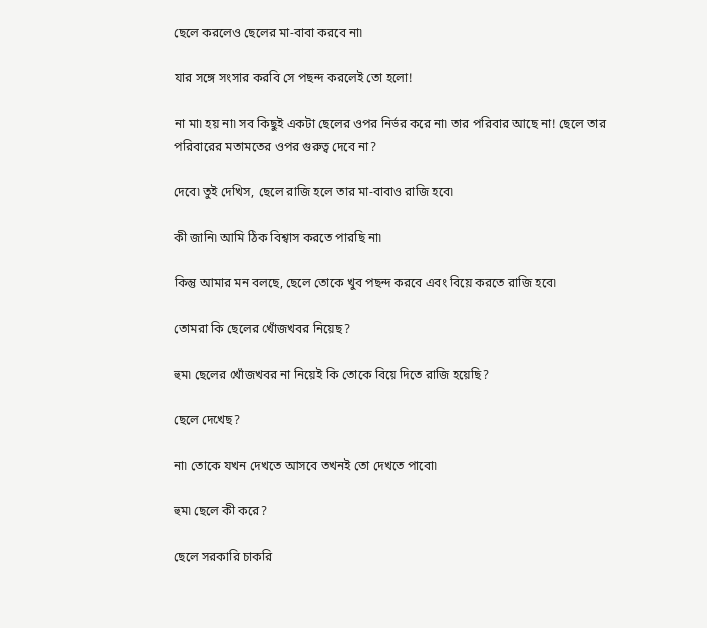ছেলে করলেও ছেলের মা-বাবা করবে না৷

যার সঙ্গে সংসার করবি সে পছন্দ করলেই তো হলো!

না মা৷ হয় না৷ সব কিছুই একটা ছেলের ওপর নির্ভর করে না৷ তার পরিবার আছে না! ছেলে তার পরিবারের মতামতের ওপর গুরুত্ব দেবে না?

দেবে৷ তুই দেখিস, ছেলে রাজি হলে তার মা-বাবাও রাজি হবে৷

কী জানি৷ আমি ঠিক বিশ্বাস করতে পারছি না৷

কিন্তু আমার মন বলছে, ছেলে তোকে খুব পছন্দ করবে এবং বিয়ে করতে রাজি হবে৷

তোমরা কি ছেলের খোঁজখবর নিয়েছ?

হুম৷ ছেলের খোঁজখবর না নিয়েই কি তোকে বিয়ে দিতে রাজি হয়েছি?

ছেলে দেখেছ?

না৷ তোকে যখন দেখতে আসবে তখনই তো দেখতে পাবো৷

হুম৷ ছেলে কী করে?

ছেলে সরকারি চাকরি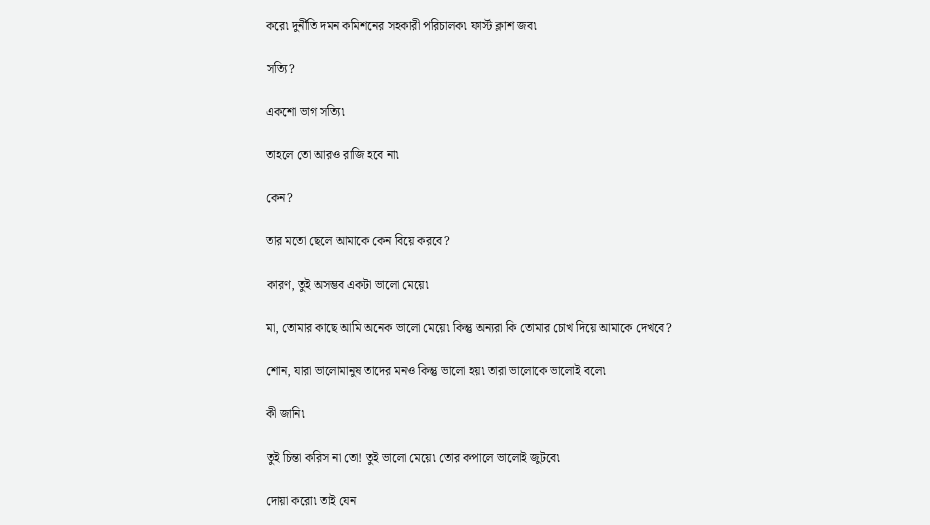করে৷ দুর্নীতি দমন কমিশনের সহকারী পরিচালক৷ ফার্স্ট ক্লাশ জব৷

সত্যি?

একশো ভাগ সত্যি৷

তাহলে তো আরও রাজি হবে না৷

কেন?

তার মতো ছেলে আমাকে কেন বিয়ে করবে?

কারণ, তুই অসম্ভব একটা ভালো মেয়ে৷

মা, তোমার কাছে আমি অনেক ভালো মেয়ে৷ কিন্তু অন্যরা কি তোমার চোখ দিয়ে আমাকে দেখবে?

শোন, যারা ভালোমানুষ তাদের মনও কিন্তু ভালো হয়৷ তারা ভালোকে ভালোই বলে৷

কী জানি৷

তুই চিন্তা করিস না তো! তুই ভালো মেয়ে৷ তোর কপালে ভালোই জুটবে৷

দোয়া করো৷ তাই যেন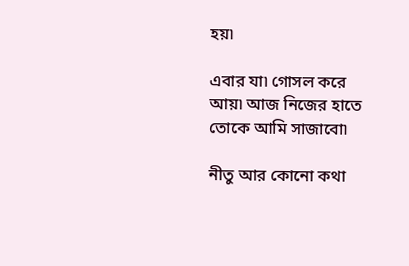হয়৷

এবার যা৷ গোসল করে আয়৷ আজ নিজের হাতে তোকে আমি সাজাবো৷

নীতু আর কোনো কথা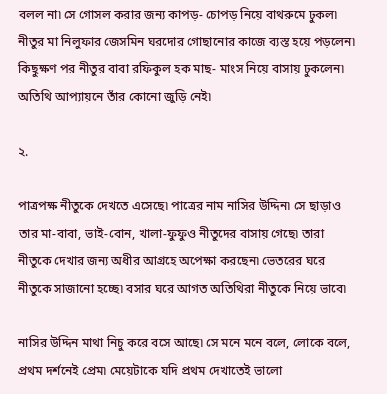বলল না৷ সে গোসল করার জন্য কাপড়- চোপড় নিয়ে বাথরুমে ঢুকল৷ নীতুর মা নিলুফার জেসমিন ঘরদোর গোছানোর কাজে ব্যস্ত হয়ে পড়লেন৷ কিছুক্ষণ পর নীতুর বাবা রফিকুল হক মাছ- মাংস নিয়ে বাসায় ঢুকলেন৷ অতিথি আপ্যায়নে তাঁর কোনো জুড়ি নেই৷

২.

পাত্রপক্ষ নীতুকে দেখতে এসেছে৷ পাত্রের নাম নাসির উদ্দিন৷ সে ছাড়াও তার মা-বাবা, ভাই-বোন, খালা-ফুফুও নীতুদের বাসায় গেছে৷ তারা নীতুকে দেখার জন্য অধীর আগ্রহে অপেক্ষা করছেন৷ ভেতরের ঘরে নীতুকে সাজানো হচ্ছে৷ বসার ঘরে আগত অতিথিরা নীতুকে নিয়ে ভাবে৷

নাসির উদ্দিন মাথা নিচু করে বসে আছে৷ সে মনে মনে বলে, লোকে বলে, প্রথম দর্শনেই প্রেম৷ মেয়েটাকে যদি প্রথম দেখাতেই ভালো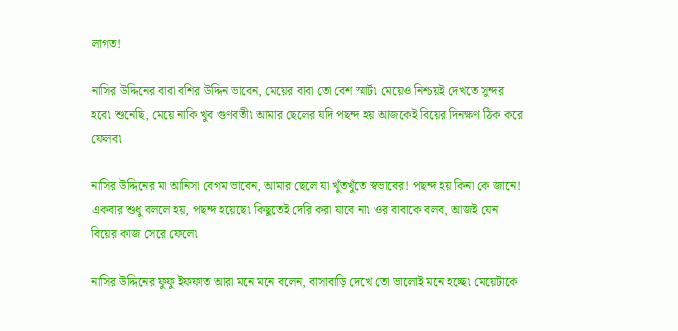লাগত!

নাসির উদ্দিনের বাবা বশির উদ্দিন ভাবেন, মেয়ের বাবা তো বেশ স্মার্ট৷ মেয়েও নিশ্চয়ই দেখতে সুন্দর হবে৷ শুনেছি, মেয়ে নাকি খুব গুণবতী৷ আমার ছেলের যদি পছন্দ হয় আজকেই বিয়ের দিনক্ষণ ঠিক করে ফেলব৷

নাসির উদ্দিনের মা আনিসা বেগম ভাবেন, আমার ছেলে যা খুঁতখুঁতে স্বভাবের! পছন্দ হয় কিনা কে জানে! একবার শুধু বললে হয়, পছন্দ হয়েছে৷ কিছুতেই দেরি করা যাবে না৷ ওর বাবাকে বলব, আজই যেন বিয়ের কাজ সেরে ফেলে৷

নাসির উদ্দিনের ফুফু ইফফাত আরা মনে মনে বলেন, বাসাবাড়ি দেখে তো ভালোই মনে হচ্ছে৷ মেয়েটাকে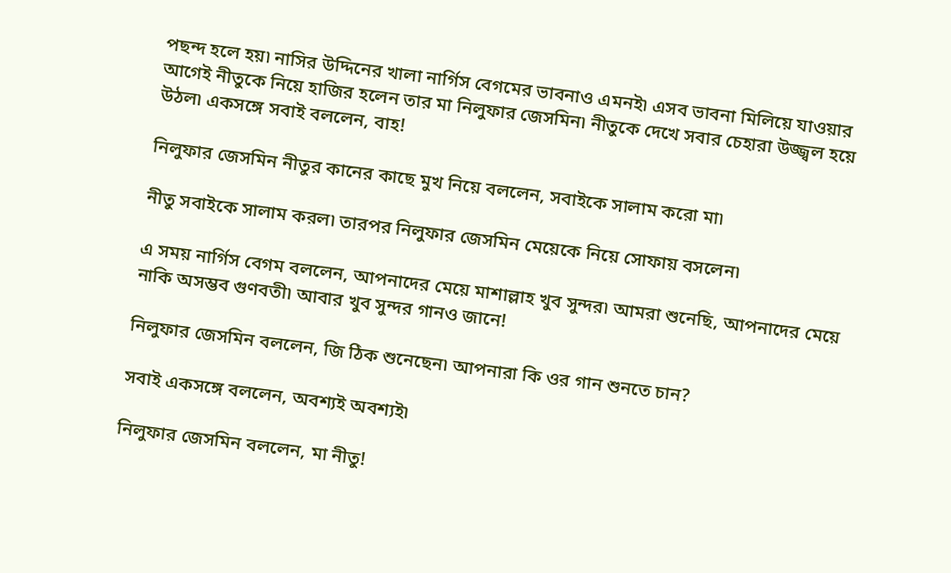পছন্দ হলে হয়৷ নাসির উদ্দিনের খালা নার্গিস বেগমের ভাবনাও এমনই৷ এসব ভাবনা মিলিয়ে যাওয়ার আগেই নীতুকে নিয়ে হাজির হলেন তার মা নিলুফার জেসমিন৷ নীতুকে দেখে সবার চেহারা উজ্জ্বল হয়ে উঠল৷ একসঙ্গে সবাই বললেন, বাহ!

নিলুফার জেসমিন নীতুর কানের কাছে মুখ নিয়ে বললেন, সবাইকে সালাম করো মা৷

নীতু সবাইকে সালাম করল৷ তারপর নিলুফার জেসমিন মেয়েকে নিয়ে সোফায় বসলেন৷

এ সময় নার্গিস বেগম বললেন, আপনাদের মেয়ে মাশাল্লাহ খুব সুন্দর৷ আমরা শুনেছি, আপনাদের মেয়ে নাকি অসম্ভব গুণবতী৷ আবার খুব সুন্দর গানও জানে!

নিলুফার জেসমিন বললেন, জি ঠিক শুনেছেন৷ আপনারা কি ওর গান শুনতে চান?

সবাই একসঙ্গে বললেন, অবশ্যই অবশ্যই৷

নিলুফার জেসমিন বললেন, মা নীতু!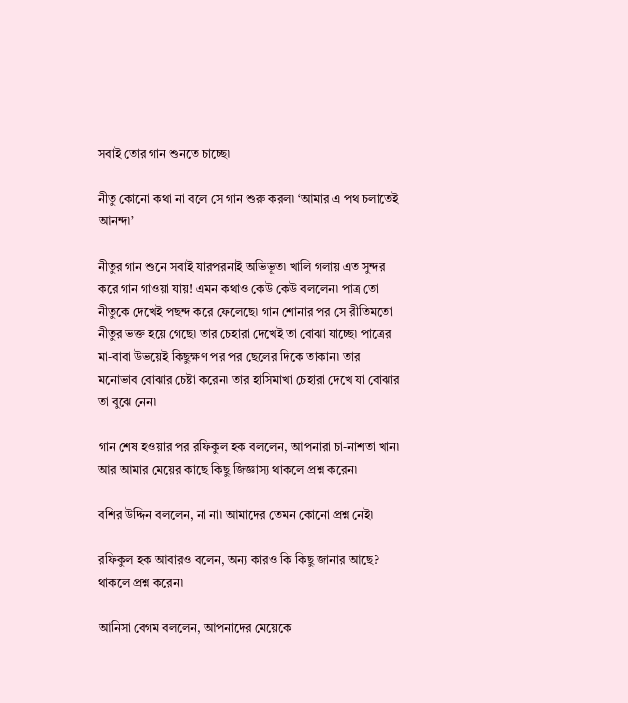সবাই তোর গান শুনতে চাচ্ছে৷

নীতু কোনো কথা না বলে সে গান শুরু করল৷ ‘আমার এ পথ চলাতেই আনন্দ৷’

নীতুর গান শুনে সবাই যারপরনাই অভিভূত৷ খালি গলায় এত সুন্দর করে গান গাওয়া যায়! এমন কথাও কেউ কেউ বললেন৷ পাত্র তো নীতুকে দেখেই পছন্দ করে ফেলেছে৷ গান শোনার পর সে রীতিমতো নীতুর ভক্ত হয়ে গেছে৷ তার চেহারা দেখেই তা বোঝা যাচ্ছে৷ পাত্রের মা-বাবা উভয়েই কিছুক্ষণ পর পর ছেলের দিকে তাকান৷ তার মনোভাব বোঝার চেষ্টা করেন৷ তার হাসিমাখা চেহারা দেখে যা বোঝার তা বুঝে নেন৷

গান শেষ হওয়ার পর রফিকুল হক বললেন, আপনারা চা-নাশতা খান৷ আর আমার মেয়ের কাছে কিছু জিজ্ঞাস্য থাকলে প্রশ্ন করেন৷

বশির উদ্দিন বললেন, না না৷ আমাদের তেমন কোনো প্রশ্ন নেই৷

রফিকুল হক আবারও বলেন, অন্য কারও কি কিছু জানার আছে? থাকলে প্রশ্ন করেন৷

আনিসা বেগম বললেন, আপনাদের মেয়েকে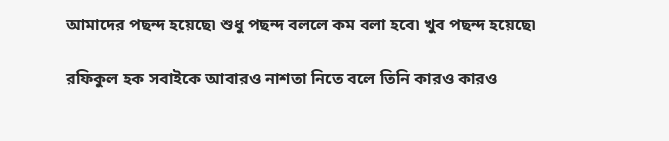আমাদের পছন্দ হয়েছে৷ শুধু পছন্দ বললে কম বলা হবে৷ খুব পছন্দ হয়েছে৷

রফিকুল হক সবাইকে আবারও নাশতা নিতে বলে তিনি কারও কারও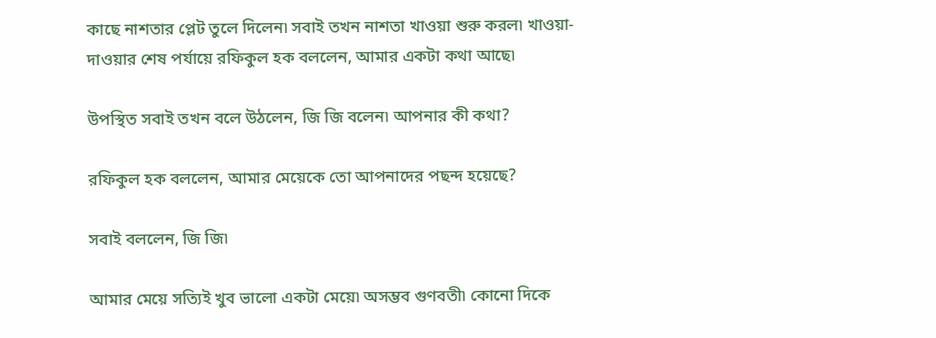কাছে নাশতার প্লেট তুলে দিলেন৷ সবাই তখন নাশতা খাওয়া শুরু করল৷ খাওয়া-দাওয়ার শেষ পর্যায়ে রফিকুল হক বললেন, আমার একটা কথা আছে৷

উপস্থিত সবাই তখন বলে উঠলেন, জি জি বলেন৷ আপনার কী কথা?

রফিকুল হক বললেন, আমার মেয়েকে তো আপনাদের পছন্দ হয়েছে?

সবাই বললেন, জি জি৷

আমার মেয়ে সত্যিই খুব ভালো একটা মেয়ে৷ অসম্ভব গুণবতী৷ কোনো দিকে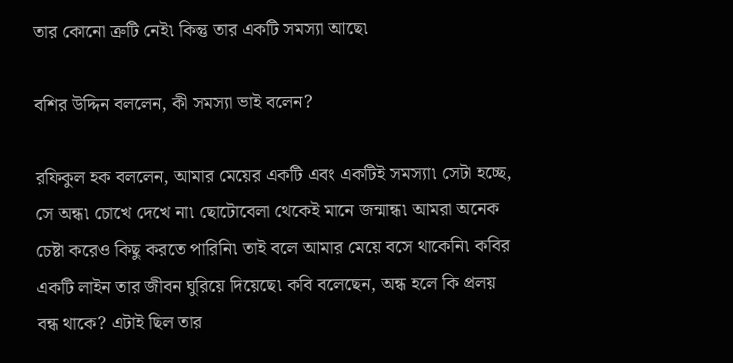তার কোনো ত্রুটি নেই৷ কিন্তু তার একটি সমস্যা আছে৷

বশির উদ্দিন বললেন, কী সমস্যা ভাই বলেন?

রফিকুল হক বললেন, আমার মেয়ের একটি এবং একটিই সমস্যা৷ সেটা হচ্ছে, সে অন্ধ৷ চোখে দেখে না৷ ছোটোবেলা থেকেই মানে জন্মান্ধ৷ আমরা অনেক চেষ্টা করেও কিছু করতে পারিনি৷ তাই বলে আমার মেয়ে বসে থাকেনি৷ কবির একটি লাইন তার জীবন ঘুরিয়ে দিয়েছে৷ কবি বলেছেন, অন্ধ হলে কি প্রলয় বন্ধ থাকে? এটাই ছিল তার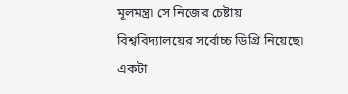মূলমন্ত্র৷ সে নিজের চেষ্টায় বিশ্ববিদ্যালয়ের সর্বোচ্চ ডিগ্রি নিয়েছে৷ একটা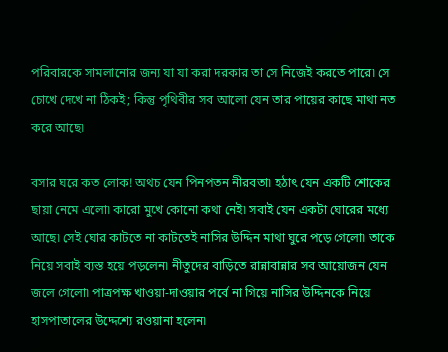পরিবারকে সামলানোর জন্য যা যা করা দরকার তা সে নিজেই করতে পারে৷ সে চোখে দেখে না ঠিকই; কিন্তু পৃথিবীর সব আলো যেন তার পায়ের কাছে মাথা নত করে আছে৷

বসার ঘরে কত লোক! অথচ যেন পিনপতন নীরবতা৷ হঠাৎ যেন একটি শোকের ছায়া নেমে এলো৷ কারো মুখে কোনো কথা নেই৷ সবাই যেন একটা ঘোরের মধ্যে আছে৷ সেই ঘোর কাটতে না কাটতেই নাসির উদ্দিন মাথা ঘুরে পড়ে গেলো৷ তাকে নিয়ে সবাই ব্যস্ত হয়ে পড়লেন৷ নীতুদের বাড়িতে রান্নাবান্নার সব আয়োজন যেন জলে গেলো৷ পাত্রপক্ষ খাওয়া-দাওয়ার পর্বে না গিয়ে নাসির উদ্দিনকে নিয়ে হাসপাতালের উদ্দেশ্যে রওয়ানা হলেন৷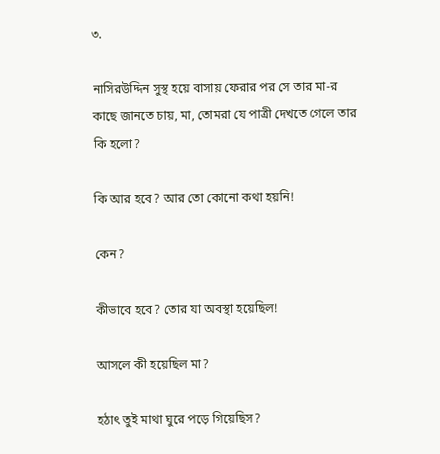৩.

নাসিরউদ্দিন সুস্থ হয়ে বাসায় ফেরার পর সে তার মা-র কাছে জানতে চায়, মা, তোমরা যে পাত্রী দেখতে গেলে তার কি হলো?

কি আর হবে? আর তো কোনো কথা হয়নি!

কেন?

কীভাবে হবে? তোর যা অবস্থা হয়েছিল!

আসলে কী হয়েছিল মা?

হঠাৎ তুই মাথা ঘুরে পড়ে গিয়েছিস?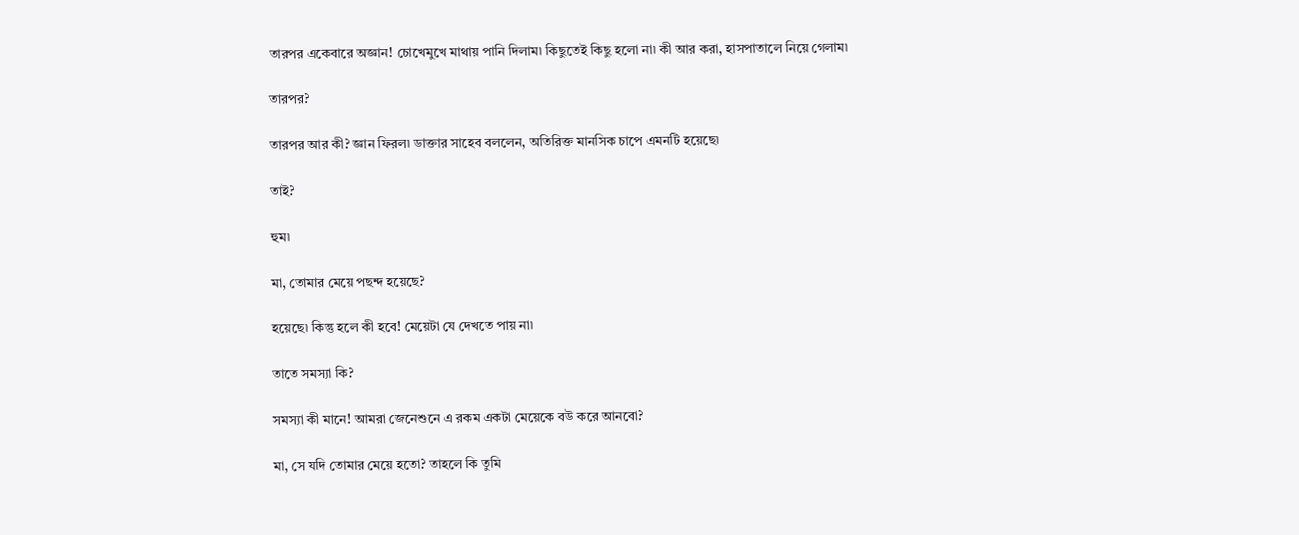তারপর একেবারে অজ্ঞান! চোখেমুখে মাথায় পানি দিলাম৷ কিছুতেই কিছু হলো না৷ কী আর করা, হাসপাতালে নিয়ে গেলাম৷

তারপর?

তারপর আর কী? জ্ঞান ফিরল৷ ডাক্তার সাহেব বললেন, অতিরিক্ত মানসিক চাপে এমনটি হয়েছে৷

তাই?

হুম৷

মা, তোমার মেয়ে পছন্দ হয়েছে?

হয়েছে৷ কিন্তু হলে কী হবে! মেয়েটা যে দেখতে পায় না৷

তাতে সমস্যা কি?

সমস্যা কী মানে! আমরা জেনেশুনে এ রকম একটা মেয়েকে বউ করে আনবো?

মা, সে যদি তোমার মেয়ে হতো? তাহলে কি তুমি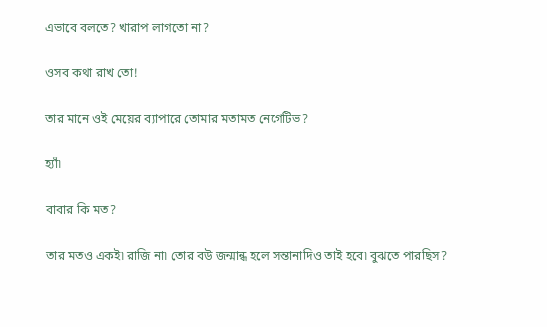এভাবে বলতে? খারাপ লাগতো না?

ওসব কথা রাখ তো!

তার মানে ওই মেয়ের ব্যাপারে তোমার মতামত নেগেটিভ?

হ্যাঁ৷

বাবার কি মত?

তার মতও একই৷ রাজি না৷ তোর বউ জন্মান্ধ হলে সন্তানাদিও তাই হবে৷ বুঝতে পারছিস?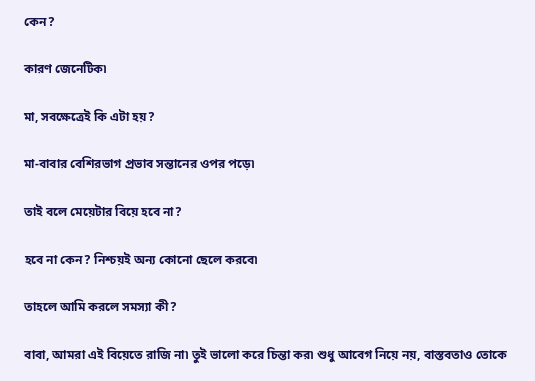কেন?

কারণ জেনেটিক৷

মা, সবক্ষেত্রেই কি এটা হয়?

মা-বাবার বেশিরভাগ প্রভাব সন্তানের ওপর পড়ে৷

তাই বলে মেয়েটার বিয়ে হবে না?

হবে না কেন? নিশ্চয়ই অন্য কোনো ছেলে করবে৷

তাহলে আমি করলে সমস্যা কী?

বাবা, আমরা এই বিয়েতে রাজি না৷ তুই ভালো করে চিন্তা কর৷ শুধু আবেগ নিয়ে নয়, বাস্তবতাও তোকে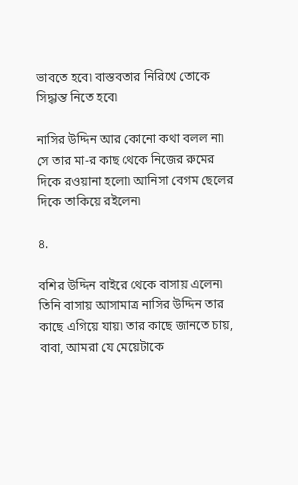ভাবতে হবে৷ বাস্তবতার নিরিখে তোকে সিদ্ধান্ত নিতে হবে৷

নাসির উদ্দিন আর কোনো কথা বলল না৷ সে তার মা-র কাছ থেকে নিজের রুমের দিকে রওয়ানা হলো৷ আনিসা বেগম ছেলের দিকে তাকিয়ে রইলেন৷

৪.

বশির উদ্দিন বাইরে থেকে বাসায় এলেন৷ তিনি বাসায় আসামাত্র নাসির উদ্দিন তার কাছে এগিয়ে যায়৷ তার কাছে জানতে চায়, বাবা, আমরা যে মেয়েটাকে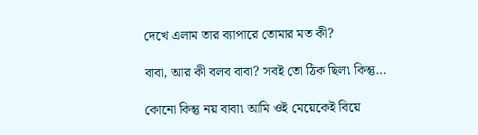দেখে এলাম তার ব্যাপারে তোমার মত কী?

বাবা, আর কী বলব বাবা? সবই তো ঠিক ছিল৷ কিন্তু…

কোনো কিন্তু নয় বাবা৷ আমি ওই মেয়েকেই বিয়ে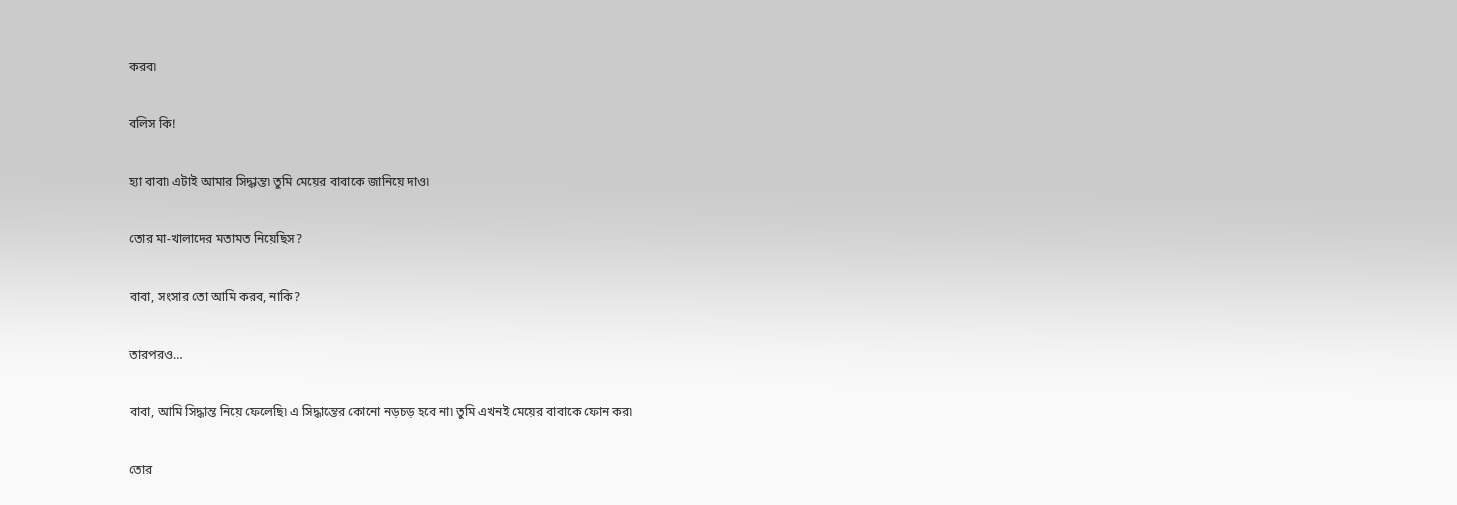করব৷

বলিস কি!

হ্যা বাবা৷ এটাই আমার সিদ্ধান্ত৷ তুমি মেয়ের বাবাকে জানিয়ে দাও৷

তোর মা-খালাদের মতামত নিয়েছিস?

বাবা, সংসার তো আমি করব, নাকি?

তারপরও…

বাবা, আমি সিদ্ধান্ত নিয়ে ফেলেছি৷ এ সিদ্ধান্তের কোনো নড়চড় হবে না৷ তুমি এখনই মেয়ের বাবাকে ফোন কর৷

তোর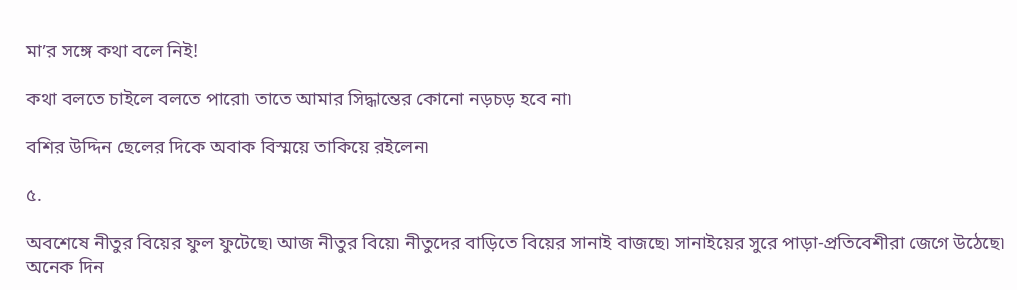মা’র সঙ্গে কথা বলে নিই!

কথা বলতে চাইলে বলতে পারো৷ তাতে আমার সিদ্ধান্তের কোনো নড়চড় হবে না৷

বশির উদ্দিন ছেলের দিকে অবাক বিস্ময়ে তাকিয়ে রইলেন৷

৫.

অবশেষে নীতুর বিয়ের ফুল ফুটেছে৷ আজ নীতুর বিয়ে৷ নীতুদের বাড়িতে বিয়ের সানাই বাজছে৷ সানাইয়ের সুরে পাড়া-প্রতিবেশীরা জেগে উঠেছে৷ অনেক দিন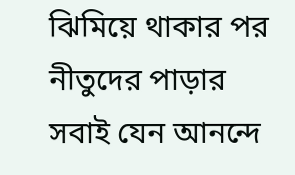ঝিমিয়ে থাকার পর নীতুদের পাড়ার সবাই যেন আনন্দে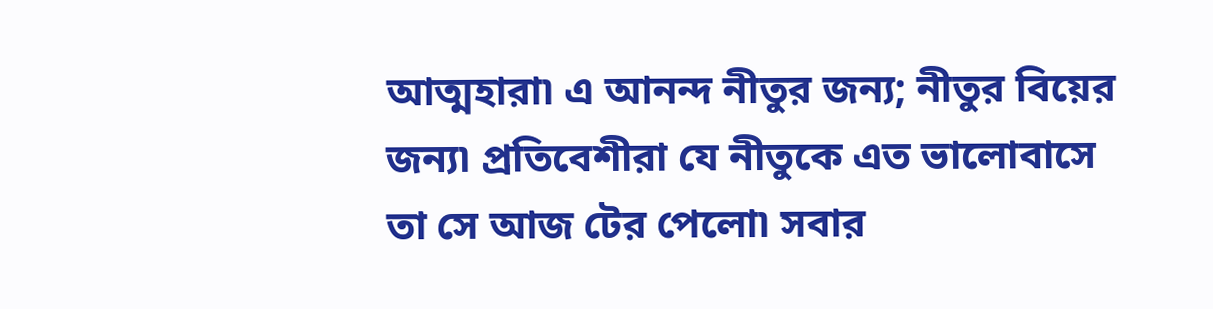আত্মহারা৷ এ আনন্দ নীতুর জন্য; নীতুর বিয়ের জন্য৷ প্রতিবেশীরা যে নীতুকে এত ভালোবাসে তা সে আজ টের পেলো৷ সবার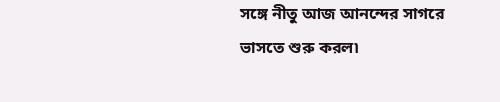সঙ্গে নীতু আজ আনন্দের সাগরে ভাসতে শুরু করল৷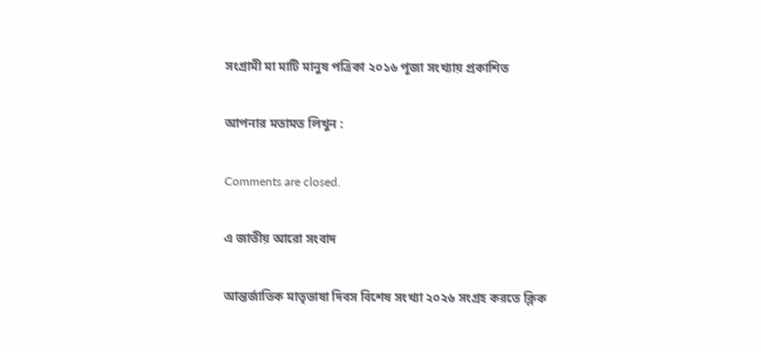সংগ্রামী মা মাটি মানুষ পত্রিকা ২০১৬ পূজা সংখ্যায় প্রকাশিত

আপনার মতামত লিখুন :

Comments are closed.

এ জাতীয় আরো সংবাদ

আন্তর্জাতিক মাতৃভাষা দিবস বিশেষ সংখ্যা ২০২৬ সংগ্রহ করতে ক্লিক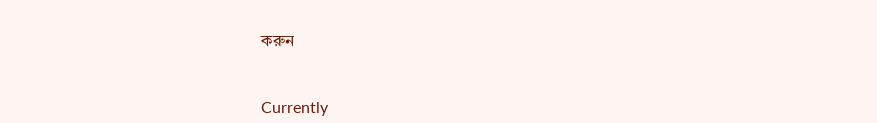করুন


Currently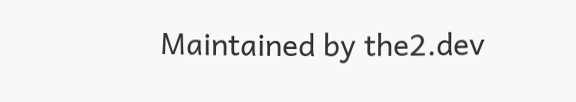Maintained by the2.dev